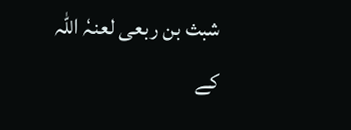شبث بن ربعی لعنہٗ اللہ
کے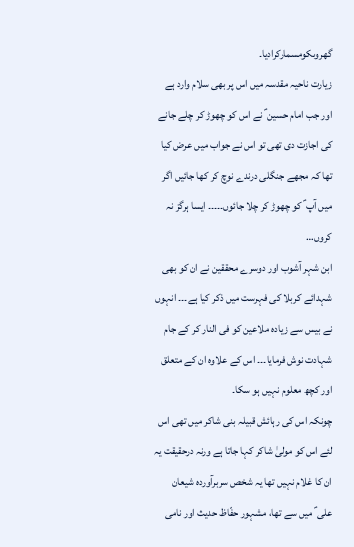گھروںکومسمارکرادیا۔
زیارت ناحیہ مقدسہ میں اس پر بھی سلام وارد ہے اور جب امام حسین ؑ نے اس کو چھوڑ کر چلے جانے کی اجازت دی تھی تو اس نے جواب میں عرض کیا تھا کہ مجھے جنگلی درندے نوچ کر کھا جائیں اگر میں آپ ؑ کو چھوڑ کر چلا جائوں۔۔۔۔۔ ایسا ہرگز نہ کروں…
ابن شہر آشوب اور دوسرے محققین نے ان کو بھی شہدائے کربلا کی فہرست میں ذکر کیا ہے۔۔۔ انہوں نے بیس سے زیادہ ملاعین کو فی النار کر کے جام شہادت نوش فرمایا۔۔۔ اس کے علاوہ ان کے متعلق اور کچھ معلوم نہیں ہو سکا۔
چونکہ اس کی رہائش قبیلہ بنی شاکر میں تھی اس لئے اس کو مولیٰ شاکر کہا جاتا ہے ورنہ درحقیقت یہ ان کا غلام نہیں تھا یہ شخص سربرآوردہ شیعان علی ؑ میں سے تھا، مشہور حفّاظ حدیث اور نامی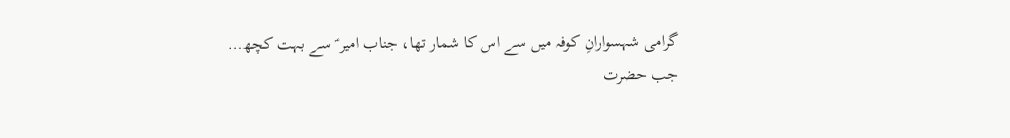گرامی شہسوارانِ کوفہ میں سے اس کا شمار تھا، جناب امیر ؑ سے بہت کچھ…
جب حضرت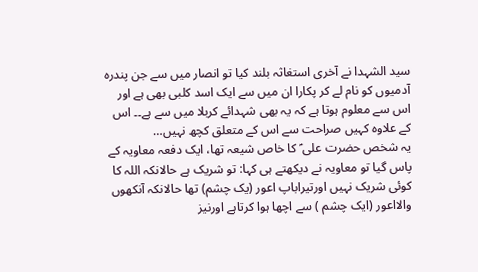سید الشہدا نے آخری استغاثہ بلند کیا تو انصار میں سے جن پندرہ آدمیوں کو نام لے کر پکارا ان میں سے ایک اسد کلبی بھی ہے اور اس سے معلوم ہوتا ہے کہ یہ بھی شہدائے کربلا میں سے ہے۔۔ اس کے علاوہ کہیں صراحت سے اس کے متعلق کچھ نہیں…
یہ شخص حضرت علی ؑ کا خاص شیعہ تھا، ایک دفعہ معاویہ کے پاس گیا تو معاویہ نے دیکھتے ہی کہا: تو شریک ہے حالانکہ اللہ کا کوئی شریک نہیں اورتیراباپ اعور (یک چشم) تھا حالانکہ آنکھوں والااعور (ایک چشم ) سے اچھا ہوا کرتاہے اورنیز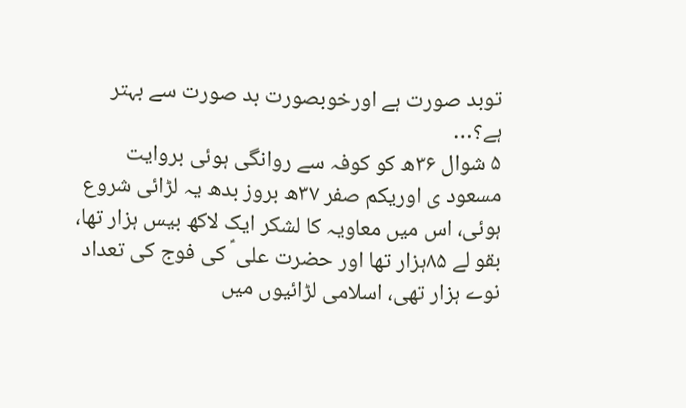توبد صورت ہے اورخوبصورت بد صورت سے بہتر ہے؟…
۵ شوال ۳۶ھ کو کوفہ سے روانگی ہوئی بروایت مسعود ی اوریکم صفر ۳۷ھ بروز بدھ یہ لڑائی شروع ہوئی، اس میں معاویہ کا لشکر ایک لاکھ بیس ہزار تھا، بقو لے ۸۵ہزار تھا اور حضرت علی ؑ کی فوج کی تعداد نوے ہزار تھی، اسلامی لڑائیوں میں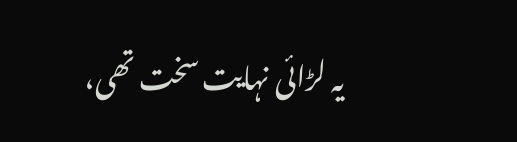یہ لڑائی نہایت سخت تھی،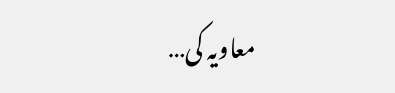معاویہ کی…